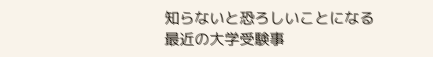知らないと恐ろしいことになる最近の大学受験事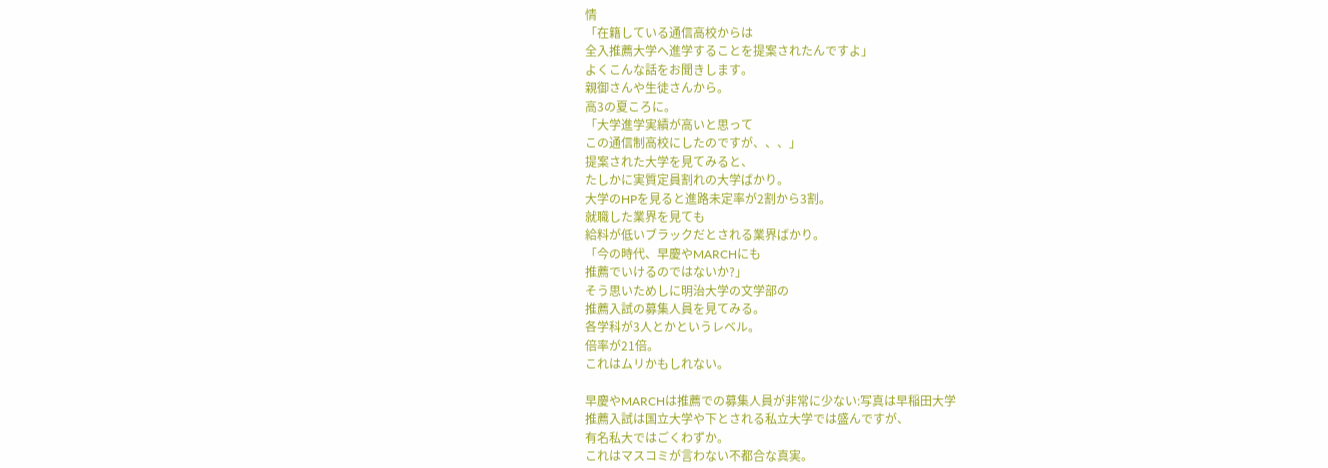情
「在籍している通信高校からは
全入推薦大学へ進学することを提案されたんですよ」
よくこんな話をお聞きします。
親御さんや生徒さんから。
高3の夏ころに。
「大学進学実績が高いと思って
この通信制高校にしたのですが、、、」
提案された大学を見てみると、
たしかに実質定員割れの大学ばかり。
大学のHPを見ると進路未定率が2割から3割。
就職した業界を見ても
給料が低いブラックだとされる業界ばかり。
「今の時代、早慶やMARCHにも
推薦でいけるのではないか?」
そう思いためしに明治大学の文学部の
推薦入試の募集人員を見てみる。
各学科が3人とかというレベル。
倍率が21倍。
これはムリかもしれない。

早慶やMARCHは推薦での募集人員が非常に少ない:写真は早稲田大学
推薦入試は国立大学や下とされる私立大学では盛んですが、
有名私大ではごくわずか。
これはマスコミが言わない不都合な真実。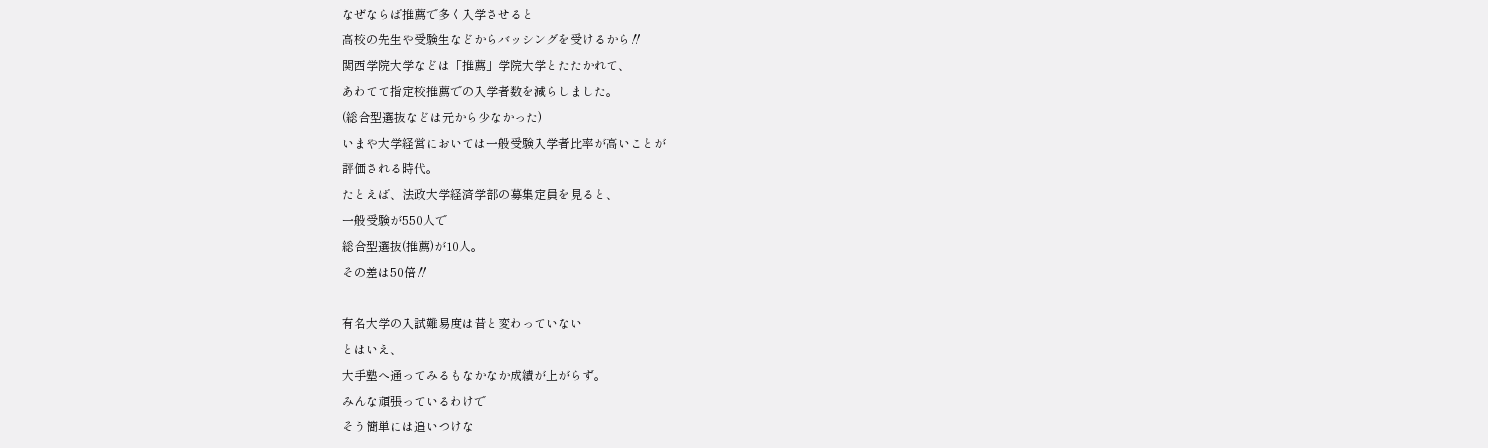なぜならば推薦で多く入学させると
高校の先生や受験生などからバッシングを受けるから‼
関西学院大学などは「推薦」学院大学とたたかれて、
あわてて指定校推薦での入学者数を減らしました。
(総合型選抜などは元から少なかった)
いまや大学経営においては一般受験入学者比率が高いことが
評価される時代。
たとえば、法政大学経済学部の募集定員を見ると、
一般受験が550人で
総合型選抜(推薦)が10人。
その差は50倍‼

有名大学の入試難易度は昔と変わっていない
とはいえ、
大手塾へ通ってみるもなかなか成績が上がらず。
みんな頑張っているわけで
そう簡単には追いつけな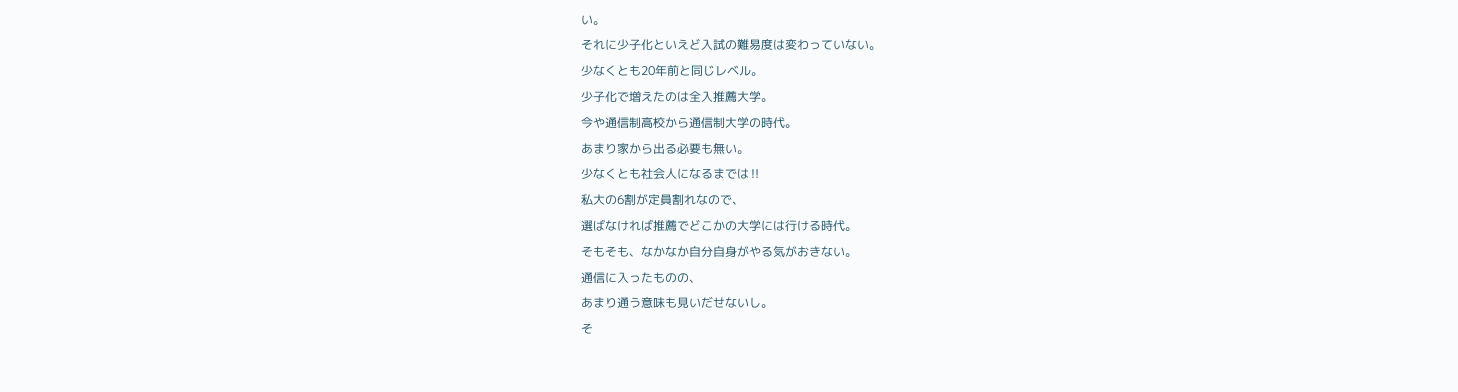い。
それに少子化といえど入試の難易度は変わっていない。
少なくとも20年前と同じレベル。
少子化で増えたのは全入推薦大学。
今や通信制高校から通信制大学の時代。
あまり家から出る必要も無い。
少なくとも社会人になるまでは‼
私大の6割が定員割れなので、
選ばなければ推薦でどこかの大学には行ける時代。
そもそも、なかなか自分自身がやる気がおきない。
通信に入ったものの、
あまり通う意味も見いだせないし。
そ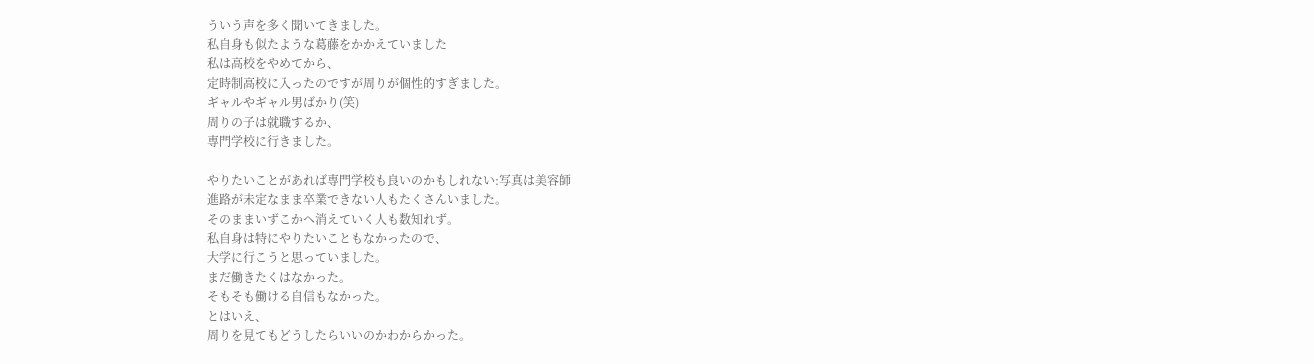ういう声を多く聞いてきました。
私自身も似たような葛藤をかかえていました
私は高校をやめてから、
定時制高校に入ったのですが周りが個性的すぎました。
ギャルやギャル男ばかり(笑)
周りの子は就職するか、
専門学校に行きました。

やりたいことがあれば専門学校も良いのかもしれない:写真は美容師
進路が未定なまま卒業できない人もたくさんいました。
そのままいずこかへ消えていく人も数知れず。
私自身は特にやりたいこともなかったので、
大学に行こうと思っていました。
まだ働きたくはなかった。
そもそも働ける自信もなかった。
とはいえ、
周りを見てもどうしたらいいのかわからかった。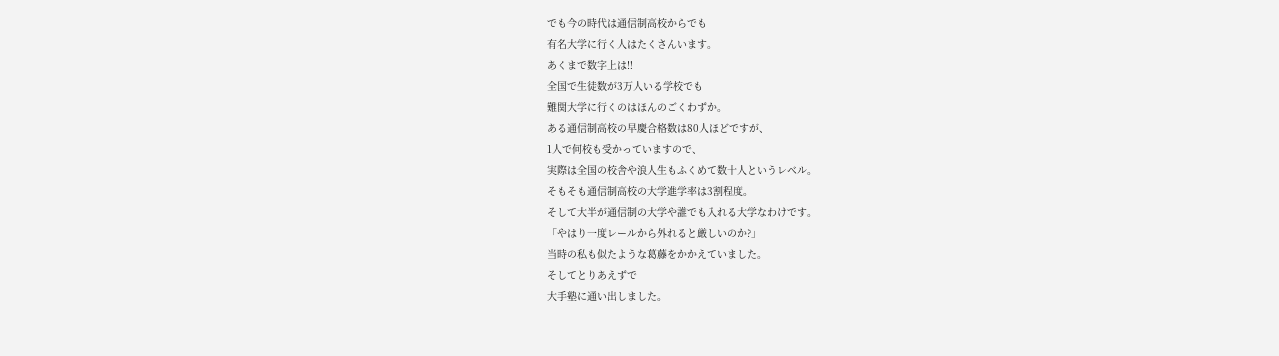でも今の時代は通信制高校からでも
有名大学に行く人はたくさんいます。
あくまで数字上は‼
全国で生徒数が3万人いる学校でも
難関大学に行くのはほんのごくわずか。
ある通信制高校の早慶合格数は80人ほどですが、
1人で何校も受かっていますので、
実際は全国の校舎や浪人生もふくめて数十人というレベル。
そもそも通信制高校の大学進学率は3割程度。
そして大半が通信制の大学や誰でも入れる大学なわけです。
「やはり一度レールから外れると厳しいのか?」
当時の私も似たような葛藤をかかえていました。
そしてとりあえずで
大手塾に通い出しました。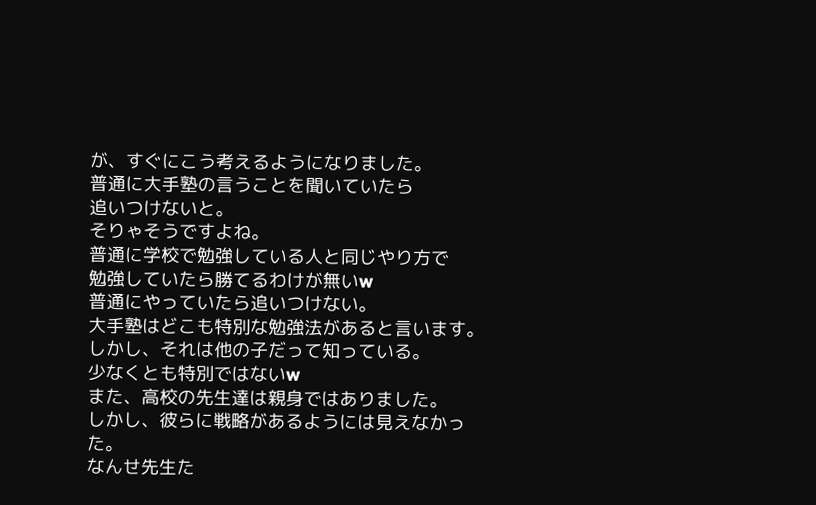が、すぐにこう考えるようになりました。
普通に大手塾の言うことを聞いていたら
追いつけないと。
そりゃそうですよね。
普通に学校で勉強している人と同じやり方で
勉強していたら勝てるわけが無いw
普通にやっていたら追いつけない。
大手塾はどこも特別な勉強法があると言います。
しかし、それは他の子だって知っている。
少なくとも特別ではないw
また、高校の先生達は親身ではありました。
しかし、彼らに戦略があるようには見えなかった。
なんせ先生た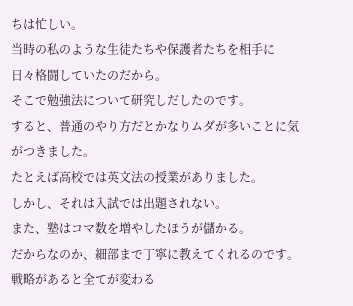ちは忙しい。
当時の私のような生徒たちや保護者たちを相手に
日々格闘していたのだから。
そこで勉強法について研究しだしたのです。
すると、普通のやり方だとかなりムダが多いことに気がつきました。
たとえば高校では英文法の授業がありました。
しかし、それは入試では出題されない。
また、塾はコマ数を増やしたほうが儲かる。
だからなのか、細部まで丁寧に教えてくれるのです。
戦略があると全てが変わる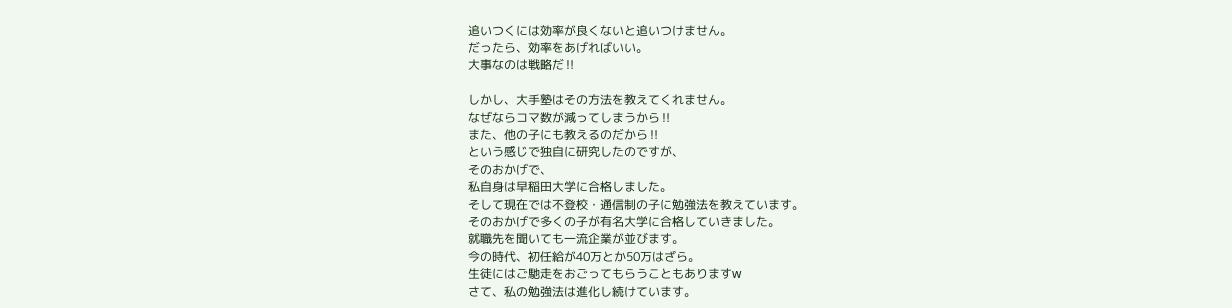追いつくには効率が良くないと追いつけません。
だったら、効率をあげればいい。
大事なのは戦略だ‼

しかし、大手塾はその方法を教えてくれません。
なぜならコマ数が減ってしまうから‼
また、他の子にも教えるのだから‼
という感じで独自に研究したのですが、
そのおかげで、
私自身は早稲田大学に合格しました。
そして現在では不登校・通信制の子に勉強法を教えています。
そのおかげで多くの子が有名大学に合格していきました。
就職先を聞いても一流企業が並びます。
今の時代、初任給が40万とか50万はざら。
生徒にはご馳走をおごってもらうこともありますw
さて、私の勉強法は進化し続けています。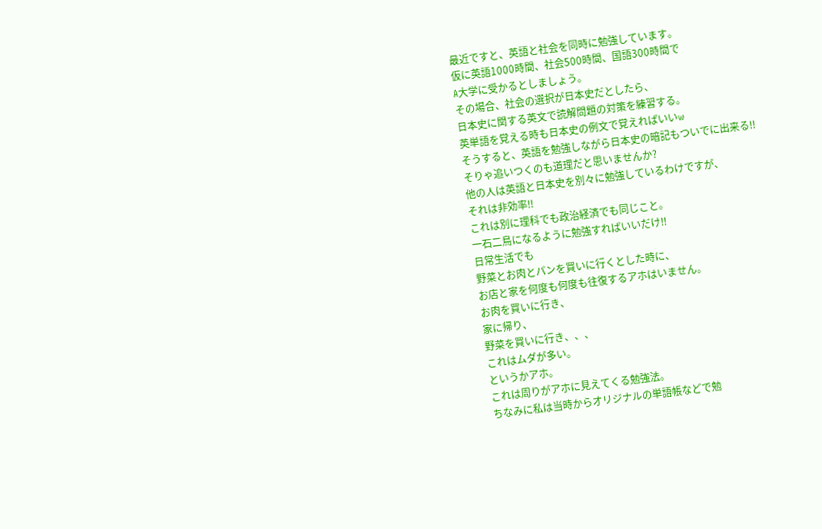最近ですと、英語と社会を同時に勉強しています。
仮に英語1000時間、社会500時間、国語300時間で
A大学に受かるとしましょう。
その場合、社会の選択が日本史だとしたら、
日本史に関する英文で読解問題の対策を練習する。
英単語を覚える時も日本史の例文で覚えればいいw
そうすると、英語を勉強しながら日本史の暗記もついでに出来る‼
そりゃ追いつくのも道理だと思いませんか?
他の人は英語と日本史を別々に勉強しているわけですが、
それは非効率‼
これは別に理科でも政治経済でも同じこと。
一石二鳥になるように勉強すればいいだけ‼
日常生活でも
野菜とお肉とパンを買いに行くとした時に、
お店と家を何度も何度も往復するアホはいません。
お肉を買いに行き、
家に帰り、
野菜を買いに行き、、、
これはムダが多い。
というかアホ。
これは周りがアホに見えてくる勉強法。
ちなみに私は当時からオリジナルの単語帳などで勉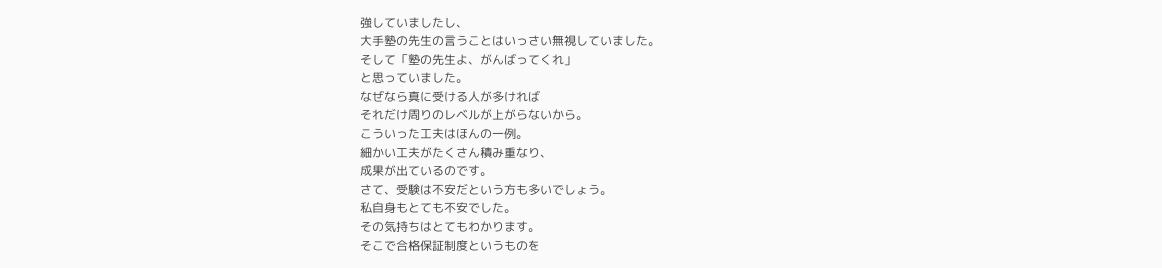強していましたし、
大手塾の先生の言うことはいっさい無視していました。
そして「塾の先生よ、がんばってくれ」
と思っていました。
なぜなら真に受ける人が多ければ
それだけ周りのレベルが上がらないから。
こういった工夫はほんの一例。
細かい工夫がたくさん積み重なり、
成果が出ているのです。
さて、受験は不安だという方も多いでしょう。
私自身もとても不安でした。
その気持ちはとてもわかります。
そこで合格保証制度というものを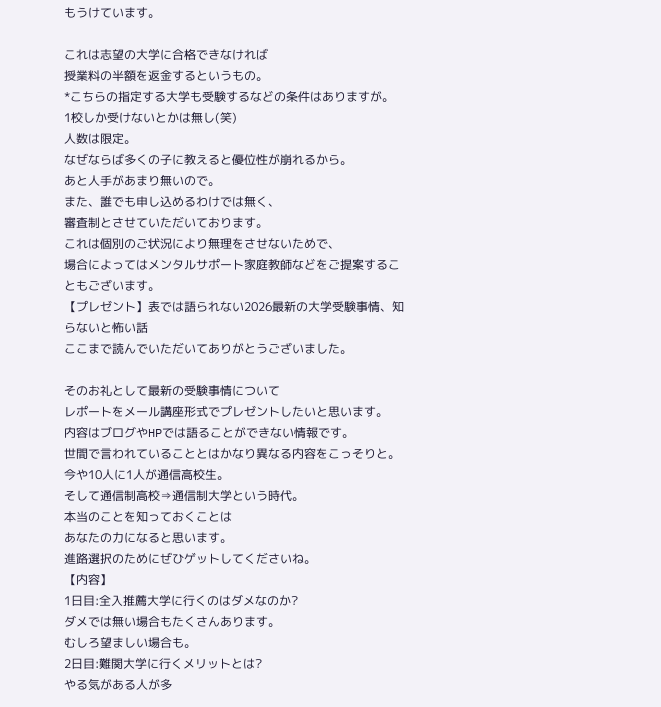もうけています。

これは志望の大学に合格できなければ
授業料の半額を返金するというもの。
*こちらの指定する大学も受験するなどの条件はありますが。
1校しか受けないとかは無し(笑)
人数は限定。
なぜならば多くの子に教えると優位性が崩れるから。
あと人手があまり無いので。
また、誰でも申し込めるわけでは無く、
審査制とさせていただいております。
これは個別のご状況により無理をさせないためで、
場合によってはメンタルサポート家庭教師などをご提案することもございます。
【プレゼント】表では語られない2026最新の大学受験事情、知らないと怖い話
ここまで読んでいただいてありがとうございました。

そのお礼として最新の受験事情について
レポートをメール講座形式でプレゼントしたいと思います。
内容はブログやHPでは語ることができない情報です。
世間で言われていることとはかなり異なる内容をこっそりと。
今や10人に1人が通信高校生。
そして通信制高校⇒通信制大学という時代。
本当のことを知っておくことは
あなたの力になると思います。
進路選択のためにぜひゲットしてくださいね。
【内容】
1日目:全入推薦大学に行くのはダメなのか?
ダメでは無い場合もたくさんあります。
むしろ望ましい場合も。
2日目:難関大学に行くメリットとは?
やる気がある人が多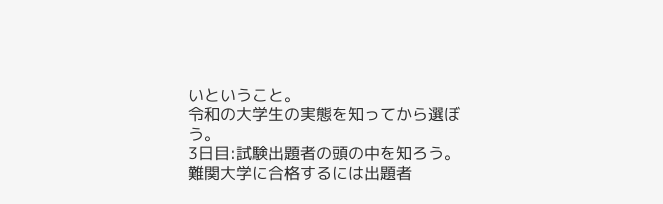いということ。
令和の大学生の実態を知ってから選ぼう。
3日目:試験出題者の頭の中を知ろう。
難関大学に合格するには出題者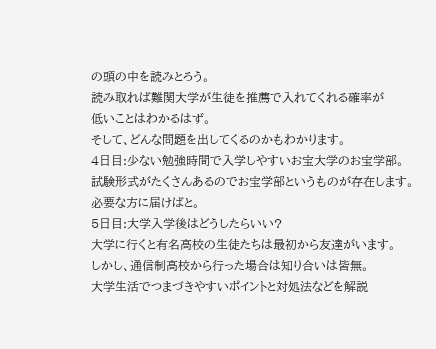の頭の中を読みとろう。
読み取れば難関大学が生徒を推薦で入れてくれる確率が
低いことはわかるはず。
そして、どんな問題を出してくるのかもわかります。
4日目:少ない勉強時間で入学しやすいお宝大学のお宝学部。
試験形式がたくさんあるのでお宝学部というものが存在します。
必要な方に届けばと。
5日目:大学入学後はどうしたらいい?
大学に行くと有名高校の生徒たちは最初から友達がいます。
しかし、通信制高校から行った場合は知り合いは皆無。
大学生活でつまづきやすいポイントと対処法などを解説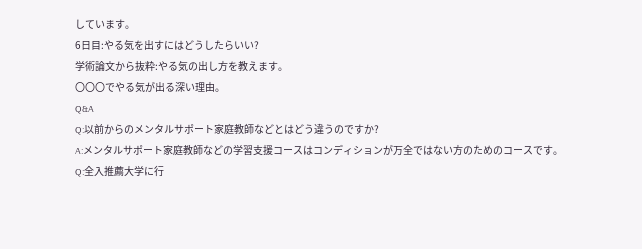しています。
6日目:やる気を出すにはどうしたらいい?
学術論文から抜粋:やる気の出し方を教えます。
〇〇〇でやる気が出る深い理由。
Q&A
Q:以前からのメンタルサポート家庭教師などとはどう違うのですか?
A:メンタルサポート家庭教師などの学習支援コースはコンディションが万全ではない方のためのコースです。
Q:全入推薦大学に行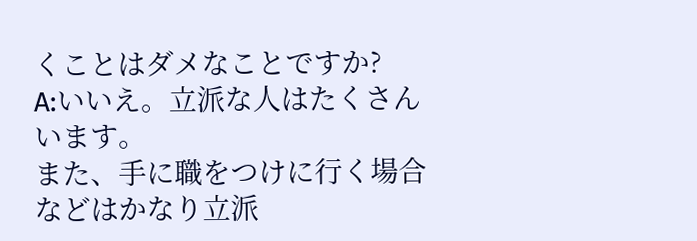くことはダメなことですか?
A:いいえ。立派な人はたくさんいます。
また、手に職をつけに行く場合などはかなり立派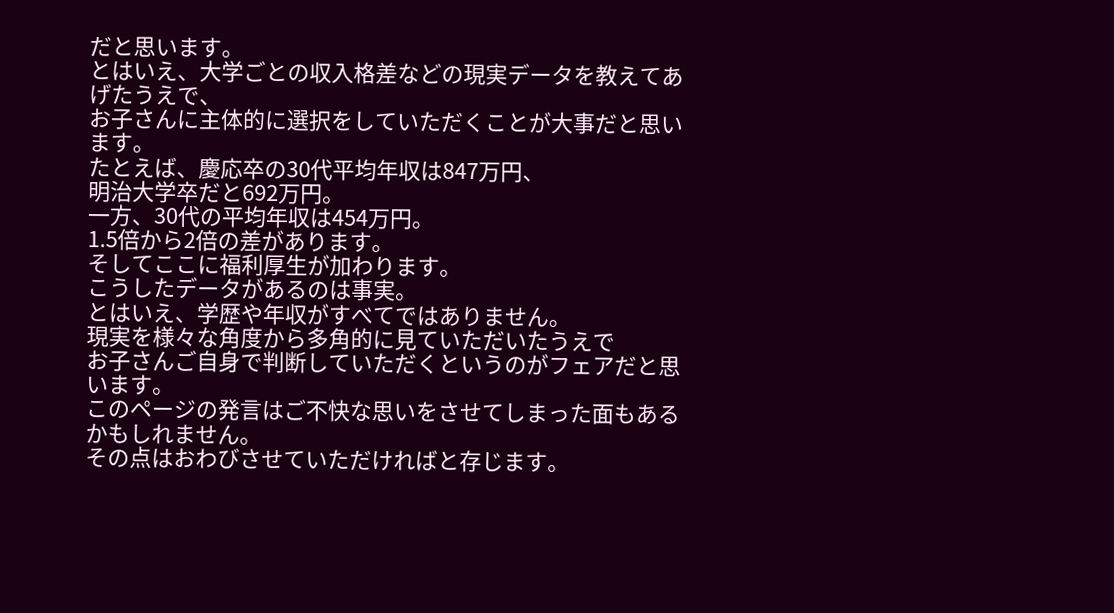だと思います。
とはいえ、大学ごとの収入格差などの現実データを教えてあげたうえで、
お子さんに主体的に選択をしていただくことが大事だと思います。
たとえば、慶応卒の30代平均年収は847万円、
明治大学卒だと692万円。
一方、30代の平均年収は454万円。
1.5倍から2倍の差があります。
そしてここに福利厚生が加わります。
こうしたデータがあるのは事実。
とはいえ、学歴や年収がすべてではありません。
現実を様々な角度から多角的に見ていただいたうえで
お子さんご自身で判断していただくというのがフェアだと思います。
このページの発言はご不快な思いをさせてしまった面もあるかもしれません。
その点はおわびさせていただければと存じます。